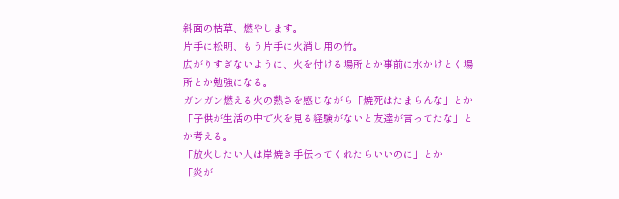斜面の枯草、燃やします。
片手に松明、もう片手に火消し用の竹。
広がりすぎないように、火を付ける場所とか事前に水かけとく場所とか勉強になる。
ガンガン燃える火の熱さを感じながら「焼死はたまらんな」とか
「子供が生活の中で火を見る経験がないと友達が言ってたな」とか考える。
「放火したい人は岸焼き手伝ってくれたらいいのに」とか
「炎が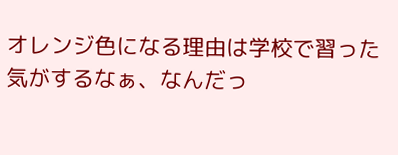オレンジ色になる理由は学校で習った気がするなぁ、なんだっ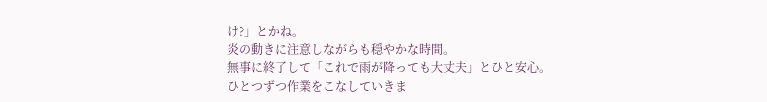け?」とかね。
炎の動きに注意しながらも穏やかな時間。
無事に終了して「これで雨が降っても大丈夫」とひと安心。
ひとつずつ作業をこなしていきま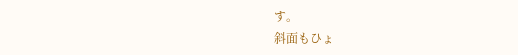す。
斜面もひょ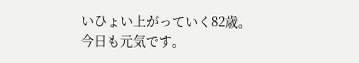いひょい上がっていく82歳。
今日も元気です。